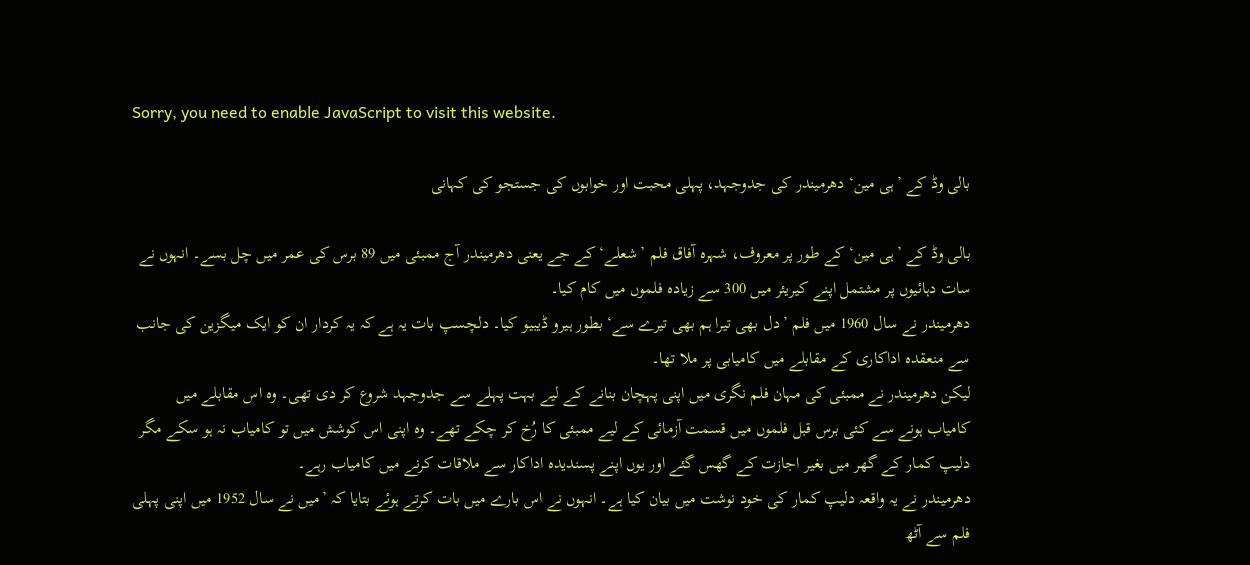Sorry, you need to enable JavaScript to visit this website.

بالی وڈ کے ’ہی مین‘ دھرمیندر کی جدوجہد، پہلی محبت اور خوابوں کی جستجو کی کہانی

بالی وڈ کے ’ہی مین‘ کے طور پر معروف، شہرہ آفاق فلم ’شعلے‘ کے جے یعنی دھرمیندر آج ممبئی میں 89 برس کی عمر میں چل بسے۔ انہوں نے سات دہائیوں پر مشتمل اپنے کیریئر میں 300 سے زیادہ فلموں میں کام کیا۔
دھرمیندر نے سال 1960 میں فلم ’دل بھی تیرا ہم بھی تیرے سے‘ بطور ہیرو ڈیبیو کیا۔ دلچسپ بات یہ ہے کہ یہ کردار ان کو ایک میگزین کی جانب سے منعقدہ اداکاری کے مقابلے میں کامیابی پر ملا تھا۔
لیکن دھرمیندر نے ممبئی کی مہان فلم نگری میں اپنی پہچان بنانے کے لیے بہت پہلے سے جدوجہد شروع کر دی تھی۔ وہ اس مقابلے میں کامیاب ہونے سے کئی برس قبل فلموں میں قسمت آزمائی کے لیے ممبئی کا رُخ کر چکے تھے۔ وہ اپنی اس کوشش میں تو کامیاب نہ ہو سکے مگر دلیپ کمار کے گھر میں بغیر اجازت کے گھس گئے اور یوں اپنے پسندیدہ اداکار سے ملاقات کرنے میں کامیاب رہے۔
دھرمیندر نے یہ واقعہ دلیپ کمار کی خود نوشت میں بیان کیا ہے۔ انہوں نے اس بارے میں بات کرتے ہوئے بتایا کہ ’میں نے سال 1952 میں اپنی پہلی فلم سے آٹھ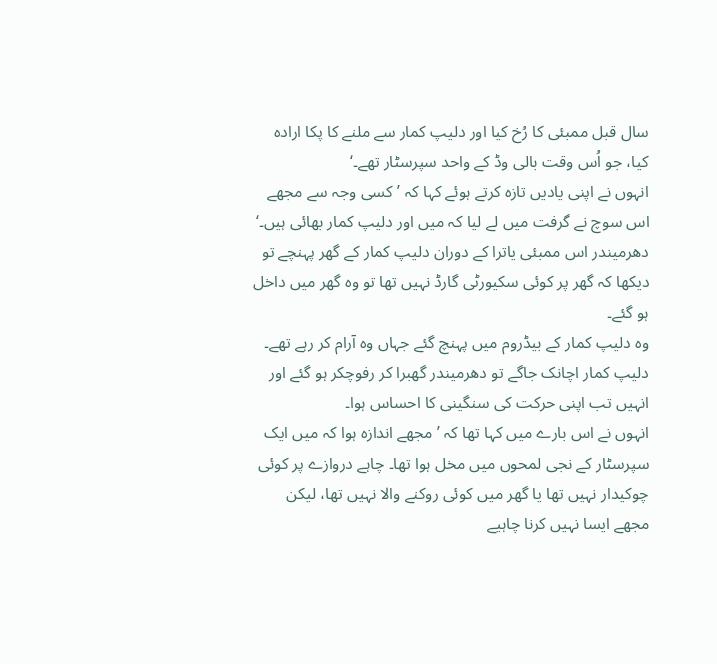سال قبل ممبئی کا رُخ کیا اور دلیپ کمار سے ملنے کا پکا ارادہ کیا، جو اُس وقت بالی وڈ کے واحد سپرسٹار تھے۔‘
انہوں نے اپنی یادیں تازہ کرتے ہوئے کہا کہ ’کسی وجہ سے مجھے اس سوچ نے گرفت میں لے لیا کہ میں اور دلیپ کمار بھائی ہیں۔‘
دھرمیندر اس ممبئی یاترا کے دوران دلیپ کمار کے گھر پہنچے تو دیکھا کہ گھر پر کوئی سکیورٹی گارڈ نہیں تھا تو وہ گھر میں داخل ہو گئے۔
وہ دلیپ کمار کے بیڈروم میں پہنچ گئے جہاں وہ آرام کر رہے تھے۔ دلیپ کمار اچانک جاگے تو دھرمیندر گھبرا کر رفوچکر ہو گئے اور انہیں تب اپنی حرکت کی سنگینی کا احساس ہوا۔
انہوں نے اس بارے میں کہا تھا کہ ’مجھے اندازہ ہوا کہ میں ایک سپرسٹار کے نجی لمحوں میں مخل ہوا تھا۔ چاہے دروازے پر کوئی چوکیدار نہیں تھا یا گھر میں کوئی روکنے والا نہیں تھا، لیکن مجھے ایسا نہیں کرنا چاہیے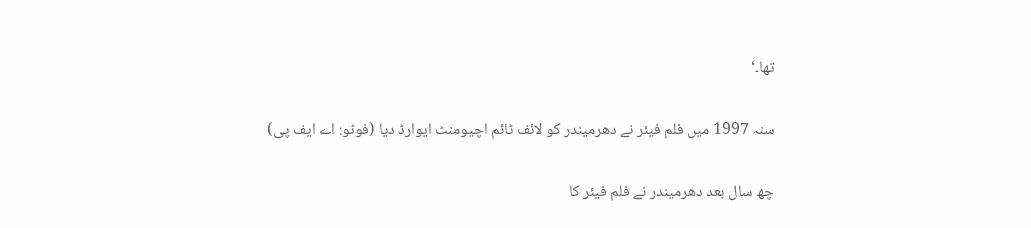تھا۔‘

سنہ 1997 میں فلم فیئر نے دھرمیندر کو لائف ٹائم اچیومنٹ ایوارڈ دیا (فوٹو: اے ایف پی)

چھ سال بعد دھرمیندر نے فلم فیئر کا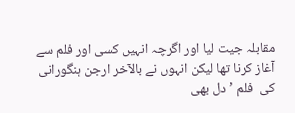مقابلہ جیت لیا اور اگرچہ انہیں کسی اور فلم سے آغاز کرنا تھا لیکن انہوں نے بالآخر ارجن ہنگورانی کی  فلم ’دل بھی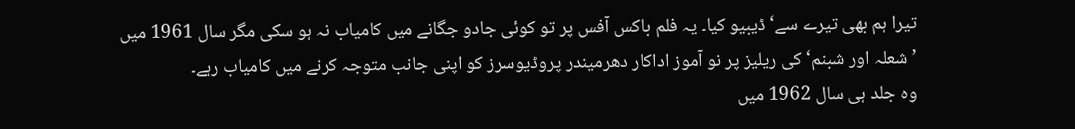تیرا ہم بھی تیرے سے‘ ڈیبیو کیا۔ یہ فلم باکس آفس پر تو کوئی جادو جگانے میں کامیاب نہ ہو سکی مگر سال 1961 میں ’شعلہ اور شبنم‘ کی ریلیز پر نو آموز اداکار دھرمیندر پروڈیوسرز کو اپنی جانب متوجہ کرنے میں کامیاب رہے۔
وہ جلد ہی سال 1962 میں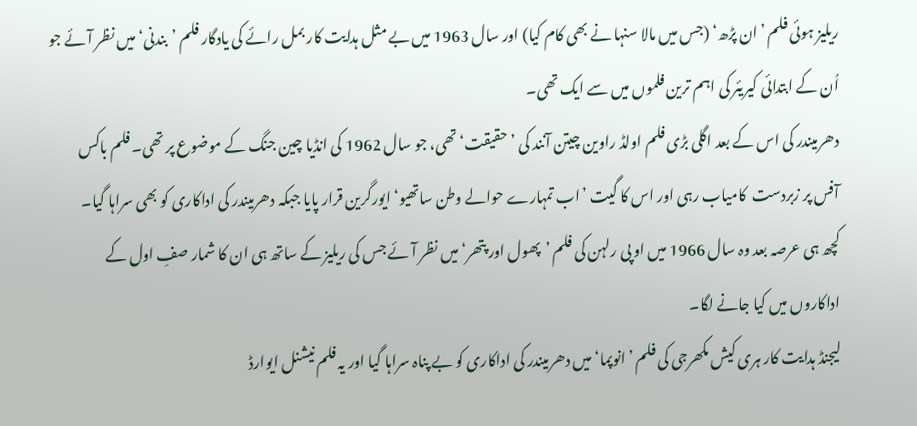ریلیز ہوئی فلم ’ان پڑھ‘ (جس میں مالا سنہا نے بھی کام کیا) اور سال 1963 میں بے مثل ہدایت کار بمل رائے کی یادگار فلم ’بندنی‘ میں نظر آئے جو اُن کے ابتدائی کیریئر کی اہم ترین فلموں میں سے ایک تھی۔
دھرمیندر کی اس کے بعد اگلی بڑی فلم اولڈ راوین چیتن آنند کی ’حقیقت‘ تھی، جو سال 1962 کی انڈیا چین جنگ کے موضوع پر تھی۔ فلم باکس آفس پر زبردست  کامیاب رہی اور اس کا گیت ’اب تمہارے حوالے وطن ساتھیو‘ ایورگرین قرار پایا جبکہ دھرمیندر کی اداکاری کو بھی سراہا گیا۔
کچھ ہی عرصہ بعد وہ سال 1966 میں او پی رلہن کی فلم ’پھول اور پتھر‘ میں نظر آئے جس کی ریلیز کے ساتھ ہی ان کا شمار صفِ اول کے اداکاروں میں کیا جانے لگا۔
لیجنڈ ہدایت کار ہری کیش مکھرجی کی فلم ’انوپما‘ میں دھرمیندر کی اداکاری کو بے پناہ سراہا گیا اور یہ فلم نیشنل ایوارڈ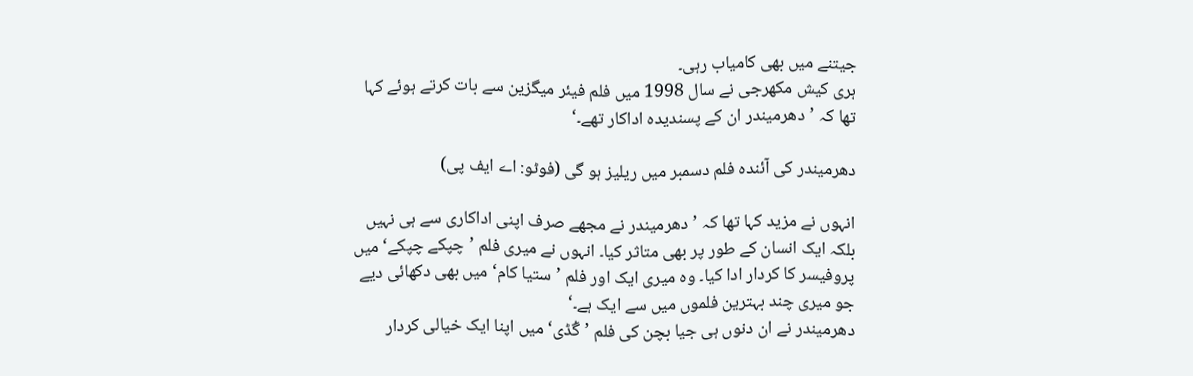جیتنے میں بھی کامیاب رہی۔
ہری کیش مکھرجی نے سال 1998 میں فلم فیئر میگزین سے بات کرتے ہوئے کہا تھا کہ ’دھرمیندر ان کے پسندیدہ اداکار تھے۔‘

دھرمیندر کی آئندہ فلم دسمبر میں ریلیز ہو گی (فوٹو: اے ایف پی)

انہوں نے مزید کہا تھا کہ ’دھرمیندر نے مجھے صرف اپنی اداکاری سے ہی نہیں بلکہ ایک انسان کے طور پر بھی متاثر کیا۔ انہوں نے میری فلم ’چپکے چپکے‘ میں پروفیسر کا کردار ادا کیا۔ وہ میری ایک اور فلم ’ستیا کام‘ میں بھی دکھائی دیے جو میری چند بہترین فلموں میں سے ایک ہے۔‘
دھرمیندر نے ان دنوں ہی جیا بچن کی فلم ’گُڈی‘ میں اپنا ایک خیالی کردار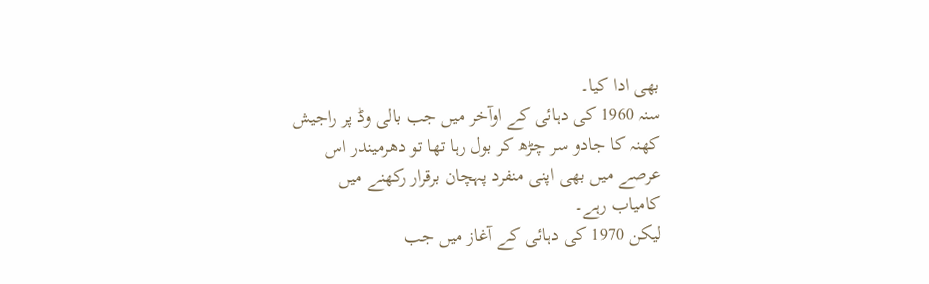بھی ادا کیا۔
سنہ 1960 کی دہائی کے اوآخر میں جب بالی وڈ پر راجیش کھنہ کا جادو سر چڑھ کر بول رہا تھا تو دھرمیندر اس عرصے میں بھی اپنی منفرد پہچان برقرار رکھنے میں کامیاب رہے۔
لیکن 1970 کی دہائی کے آغاز میں جب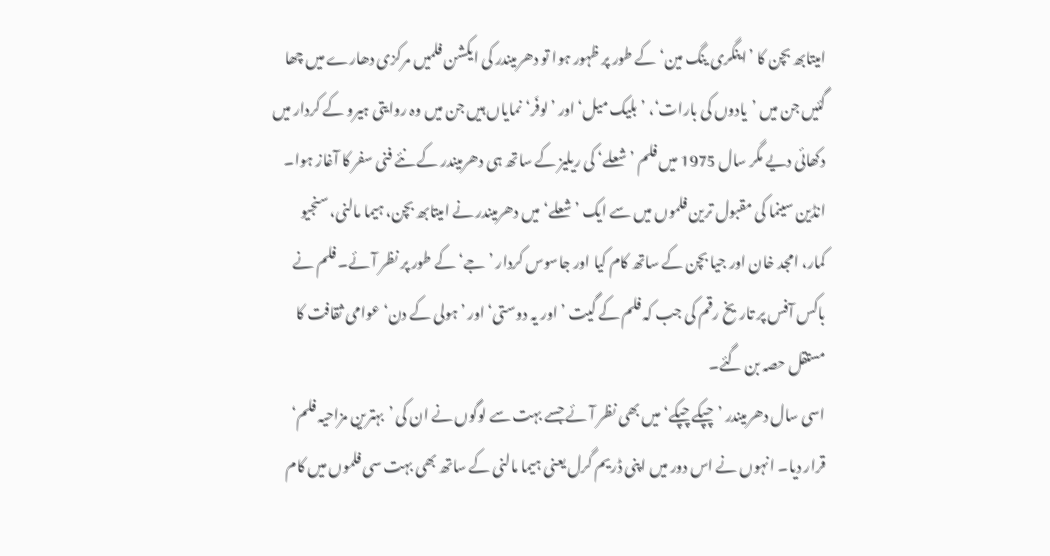امیتابھ بچن کا ’اینگری ینگ مین‘ کے طور پر ظہور ہوا تو دھرمیندر کی ایکشن فلمیں مرکزی دھارے میں چھا گئیں جن میں ’یادوں کی بارات‘، ’بلیک میل‘ اور ’لوفَر‘ نمایاں ہیں جن میں وہ روایتی ہیرو کے کردار میں دکھائی دیے مگر سال 1975 میں فلم ’شعلے‘ کی ریلیز کے ساتھ ہی دھرمیندر کے نئے فنی سفر کا آغاز ہوا۔
انڈین سینما کی مقبول ترین فلموں میں سے ایک ’شعلے‘ میں دھرمیندر نے امیتابھ بچن، ہیما مالنی، سنجیو کمار، امجد خان اور جیا بچن کے ساتھ کام کیا اور جاسوس کردار ’جے‘ کے طور پر نظر آئے۔ فلم نے باکس آفس پر تاریخ رقم کی جب کہ فلم کے گیت ’اور یہ دوستی‘ اور ’ہولی کے دن‘ عوامی ثقافت کا مستقل حصہ بن گئے۔
اسی سال دھرمیندر ’چپکے چپکے‘ میں بھی نظر آئے جسے بہت سے لوگوں نے ان کی ’بہترین مزاحیہ فلم‘ قرار دیا۔ انہوں نے اس دور میں اپنی ڈریم گرل یعنی ہیما مالنی کے ساتھ بھی بہت سی فلموں میں کام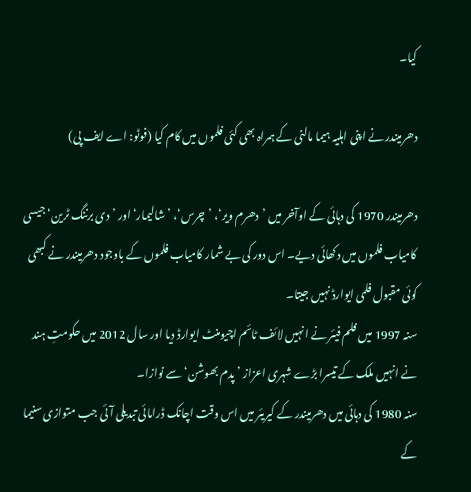کیا۔

دھرمیندر نے اپنی اہلیہ ہیما مالنی کے ہمراہ بھی کئی فلموں میں کام کیا (فوٹو: اے ایف پی)

دھرمیندر 1970 کی دہائی کے اوآخر میں ’دھرم ویر‘، ’چرس‘، ’شالیمار‘ اور ’دی برننگ ٹرین‘ جیسی کامیاب فلموں میں دکھائی دیے۔ اس دور کی بے شمار کامیاب فلموں کے باوجود دھرمیندر نے کبھی کوئی مقبول فلمی ایوارڈ نہیں جیتا۔
سنہ 1997 میں فلم فیئر نے انہیں لائف ٹائم اچیومنٹ ایوارڈ دیا اور سال 2012 میں حکومتِ ہند نے انہیں ملک کے تیسرا بڑے شہری اعزاز ’پدم بھوشن‘ سے نوازا۔
سنہ 1980 کی دہائی میں دھرمیندر کے کیریئر میں اس وقت اچانک ڈرامائی تبدیلی آئی جب متوازی سنیما کے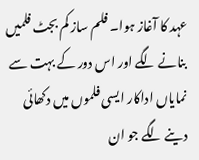عہد کا آغاز ہوا۔ فلم ساز کم بجٹ فلمیں بنانے لگے اور اس دور کے بہت سے نمایاں اداکار ایسی فلموں میں دکھائی دینے لگے جو ان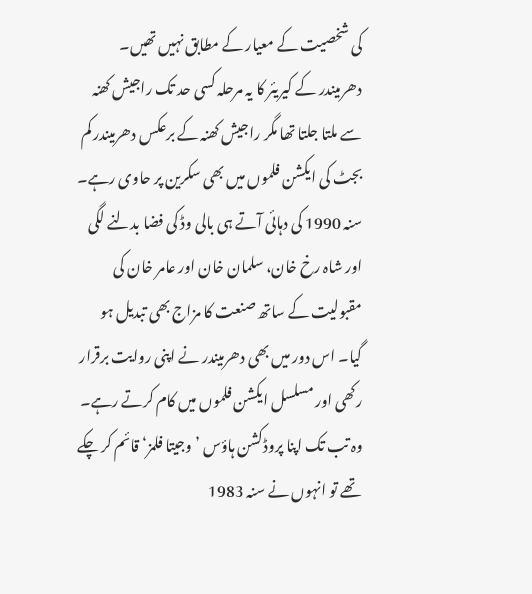کی شخصیت کے معیار کے مطابق نہیں تھیں۔ دھرمیندر کے کیریئر کا یہ مرحلہ کسی حد تک راجیش کھنہ سے ملتا جلتا تھا مگر راجیش کھنہ کے برعکس دھرمیندر کم بجٹ کی ایکشن فلموں میں بھی سکرین پر حاوی رہے۔
سنہ 1990 کی دہائی آتے ہی بالی وڈ کی فضا بدلنے لگی اور شاہ رخ خان، سلمان خان اور عامر خان کی مقبولیت کے ساتھ صنعت کا مزاج بھی تبدیل ہو گیا۔ اس دور میں بھی دھرمیندر نے اپنی روایت برقرار رکھی اور مسلسل ایکشن فلموں میں کام کرتے رہے۔ وہ تب تک اپنا پروڈکشن ہاؤس ’وجیتا فلمز‘ قائم کر چکے تھے تو انہوں نے سنہ 1983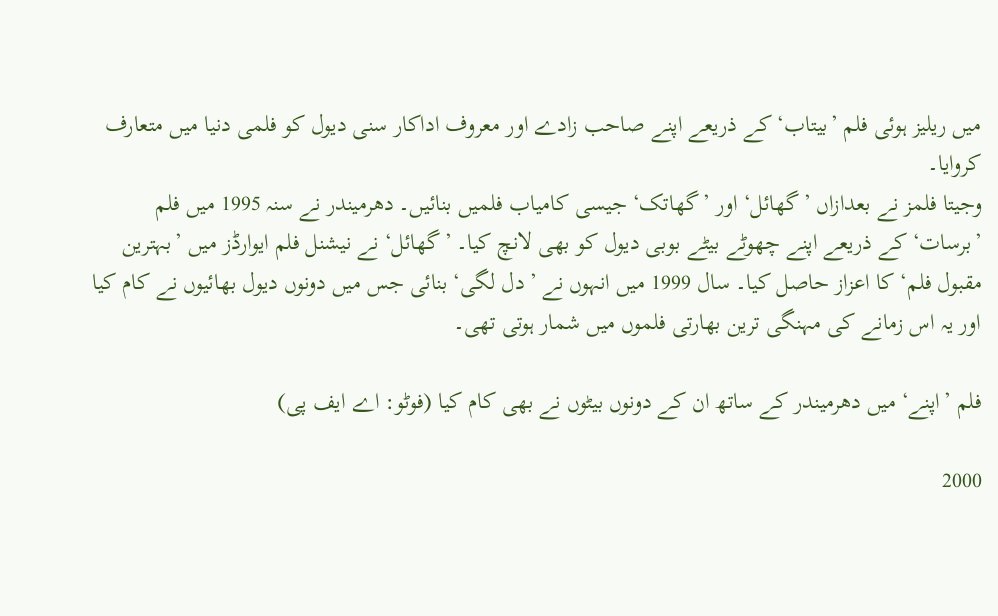میں ریلیز ہوئی فلم ’بیتاب‘ کے ذریعے اپنے صاحب زادے اور معروف اداکار سنی دیول کو فلمی دنیا میں متعارف کروایا۔
وجیتا فلمز نے بعدازاں ’گھائل‘ اور ’گھاتک‘ جیسی کامیاب فلمیں بنائیں۔ دھرمیندر نے سنہ 1995 میں فلم ’برسات‘ کے ذریعے اپنے چھوٹے بیٹے بوبی دیول کو بھی لانچ کیا۔ ’گھائل‘ نے نیشنل فلم ایوارڈز میں ’بہترین مقبول فلم‘ کا اعزاز حاصل کیا۔ سال 1999 میں انہوں نے ’دل لگی‘ بنائی جس میں دونوں دیول بھائیوں نے کام کیا اور یہ اس زمانے کی مہنگی ترین بھارتی فلموں میں شمار ہوتی تھی۔

فلم ’اپنے‘ میں دھرمیندر کے ساتھ ان کے دونوں بیٹوں نے بھی کام کیا (فوٹو: اے ایف پی)

2000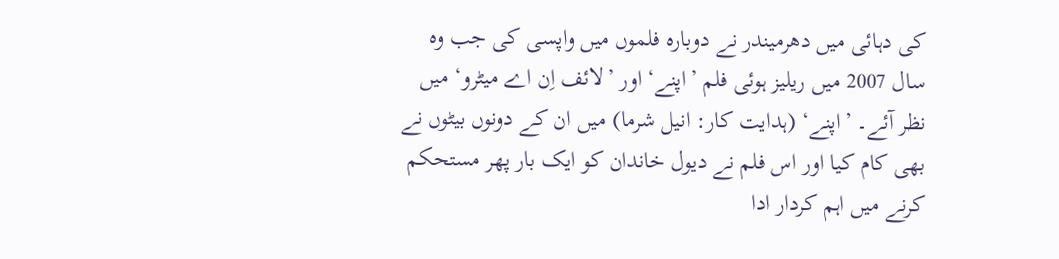کی دہائی میں دھرمیندر نے دوبارہ فلموں میں واپسی کی جب وہ سال 2007 میں ریلیز ہوئی فلم ’اپنے‘ اور ’لائف اِن اے میٹرو‘ میں نظر آئے۔ ’اپنے‘ (ہدایت کار: انیل شرما) میں ان کے دونوں بیٹوں نے بھی کام کیا اور اس فلم نے دیول خاندان کو ایک بار پھر مستحکم کرنے میں اہم کردار ادا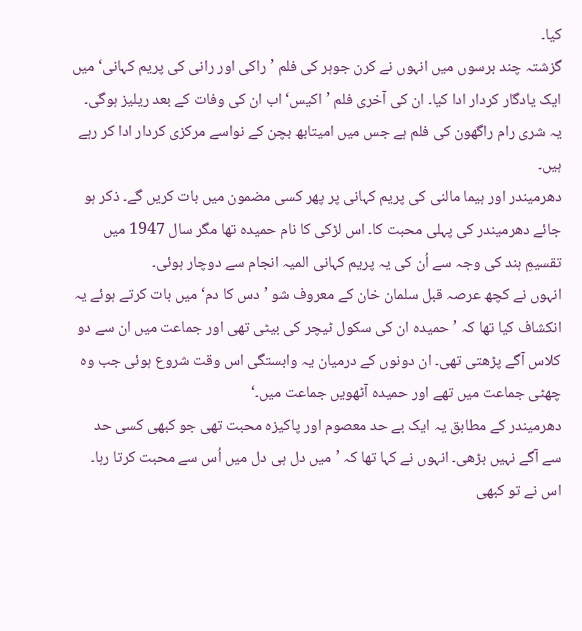کیا۔
گزشتہ چند برسوں میں انہوں نے کرن جوہر کی فلم ’راکی اور رانی کی پریم کہانی‘ میں ایک یادگار کردار ادا کیا۔ ان کی آخری فلم ’اکیس‘ اب ان کی وفات کے بعد ریلیز ہوگی۔ یہ شری رام راگھون کی فلم ہے جس میں امیتابھ بچن کے نواسے مرکزی کردار ادا کر رہے ہیں۔
دھرمیندر اور ہیما مالنی کی پریم کہانی پر پھر کسی مضمون میں بات کریں گے۔ ذکر ہو جائے دھرمیندر کی پہلی محبت کا۔ اس لڑکی کا نام حمیدہ تھا مگر سال 1947 میں تقسیمِ ہند کی وجہ سے اُن کی یہ پریم کہانی المیہ انجام سے دوچار ہوئی۔
انہوں نے کچھ عرصہ قبل سلمان خان کے معروف شو ’دس کا دم‘ میں بات کرتے ہوئے یہ انکشاف کیا تھا کہ ’حمیدہ ان کی سکول ٹیچر کی بیٹی تھی اور جماعت میں ان سے دو کلاس آگے پڑھتی تھی۔ ان دونوں کے درمیان یہ وابستگی اس وقت شروع ہوئی جب وہ چھٹی جماعت میں تھے اور حمیدہ آٹھویں جماعت میں۔‘
دھرمیندر کے مطابق یہ ایک بے حد معصوم اور پاکیزہ محبت تھی جو کبھی کسی حد سے آگے نہیں بڑھی۔ انہوں نے کہا تھا کہ ’میں دل ہی دل میں اُس سے محبت کرتا رہا۔ اس نے تو کبھی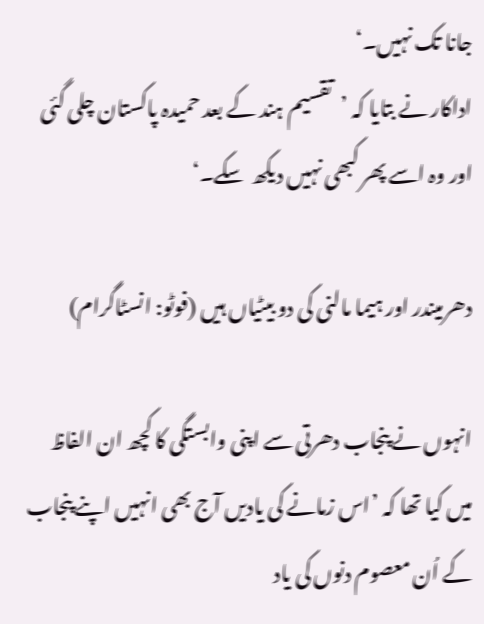جانا تک نہیں۔‘
اداکار نے بتایا کہ ’تقسیم ہند کے بعد حمیدہ پاکستان چلی گئی اور وہ اسے پھر کبھی نہیں دیکھ  سکے۔‘

دھرمیندر اور ہیما مالنی کی دو بیٹیاں ہیں (فوٹو: انسٹاگرام)

انہوں نے پنجاب دھرتی سے اپنی وابستگی کا کچھ ان الفاظ میں کیا تھا کہ ’اس زمانے کی یادیں آج بھی انہیں اپنے پنجاب کے اُن معصوم دنوں کی یاد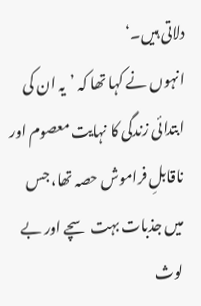دلاتی ہیں۔‘
انہوں نے کہا تھا کہ ’یہ ان کی ابتدائی زندگی کا نہایت معصوم اور ناقابلِ فراموش حصہ تھا، جس میں جذبات بہت سچے اور بے لوث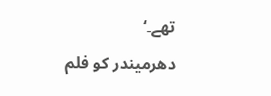تھے۔‘
دھرمیندر کو فلم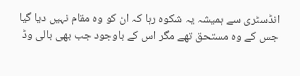انڈسٹری سے ہمیشہ یہ شکوہ رہا کہ ان کو وہ مقام نہیں دیا گیا جس کے وہ مستحق تھے مگر اس کے باوجود جب بھی بالی وڈ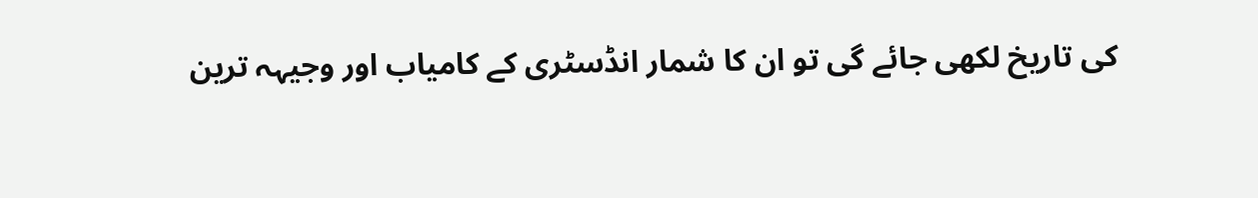کی تاریخ لکھی جائے گی تو ان کا شمار انڈسٹری کے کامیاب اور وجیہہ ترین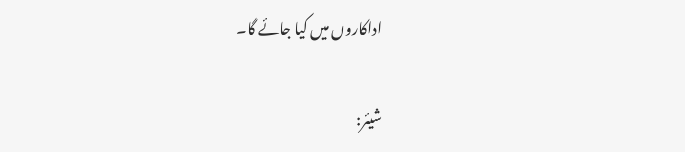اداکاروں میں کیا جائے گا۔

شیئر: